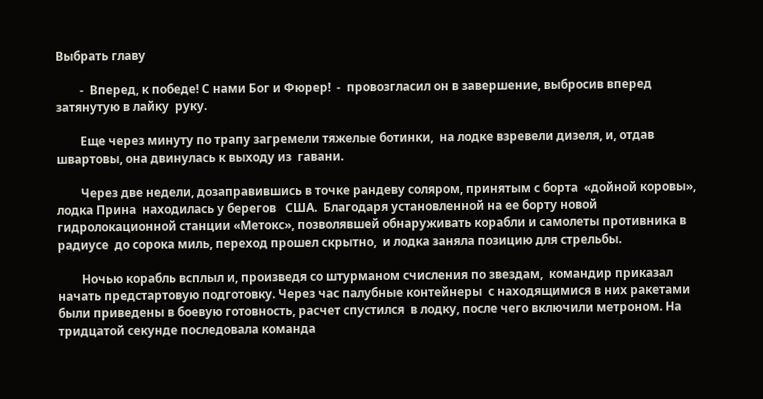Выбрать главу

        -  Вперед, к победе! С нами Бог и Фюрер!  -  провозгласил он в завершение, выбросив вперед затянутую в лайку  руку.

        Еще через минуту по трапу загремели тяжелые ботинки,  на лодке взревели дизеля, и, отдав швартовы, она двинулась к выходу из  гавани.

        Через две недели, дозаправившись в точке рандеву соляром, принятым с борта  «дойной коровы»,  лодка Прина  находилась у берегов   США.  Благодаря установленной на ее борту новой гидролокационной станции «Метокс», позволявшей обнаруживать корабли и самолеты противника в радиусе  до сорока миль, переход прошел скрытно,  и лодка заняла позицию для стрельбы.

        Ночью корабль всплыл и, произведя со штурманом счисления по звездам,  командир приказал начать предстартовую подготовку. Через час палубные контейнеры  с находящимися в них ракетами были приведены в боевую готовность, расчет спустился  в лодку, после чего включили метроном. На тридцатой секунде последовала команда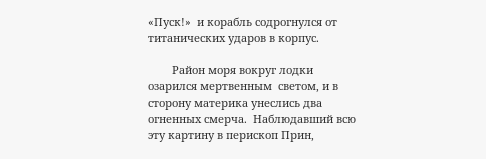«Пуск!»  и корабль содрогнулся от   титанических ударов в корпус.

        Район моря вокруг лодки  озарился мертвенным  светом, и в  сторону материка унеслись два огненных смерча.  Наблюдавший всю эту картину в перископ Прин,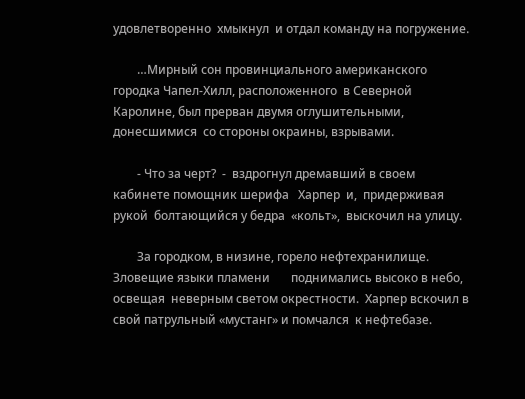удовлетворенно  хмыкнул  и отдал команду на погружение.

        …Мирный сон провинциального американского городка Чапел-Хилл, расположенного  в Северной Каролине, был прерван двумя оглушительными, донесшимися  со стороны окраины, взрывами.

        - Что за черт?  -  вздрогнул дремавший в своем кабинете помощник шерифа   Харпер  и,  придерживая рукой  болтающийся у бедра  «кольт»,  выскочил на улицу.

        За городком, в низине, горело нефтехранилище. Зловещие языки пламени       поднимались высоко в небо, освещая  неверным светом окрестности.  Харпер вскочил в  свой патрульный «мустанг» и помчался  к нефтебазе.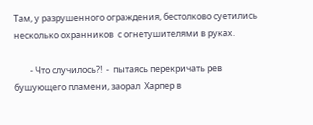Там, у разрушенного ограждения, бестолково суетились несколько охранников  с огнетушителями в руках.

        - Что случилось?!  -  пытаясь перекричать рев бушующего пламени, заорал  Харпер в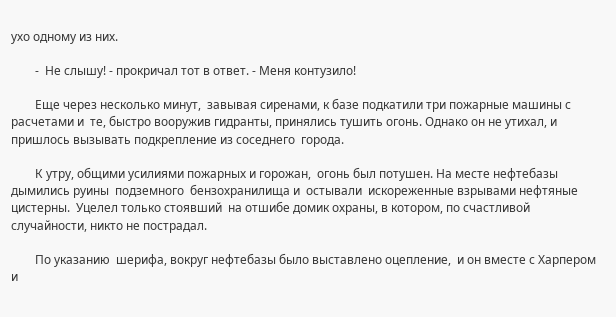ухо одному из них.

        -  Не слышу! - прокричал тот в ответ. - Меня контузило!

        Еще через несколько минут,  завывая сиренами, к базе подкатили три пожарные машины с расчетами и  те, быстро вооружив гидранты, принялись тушить огонь. Однако он не утихал, и пришлось вызывать подкрепление из соседнего  города.

        К утру, общими усилиями пожарных и горожан,  огонь был потушен. На месте нефтебазы  дымились руины  подземного  бензохранилища и  остывали  искореженные взрывами нефтяные цистерны.  Уцелел только стоявший  на отшибе домик охраны, в котором, по счастливой случайности, никто не пострадал.

        По указанию  шерифа, вокруг нефтебазы было выставлено оцепление,  и он вместе с Харпером и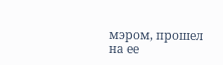мэром, прошел на ее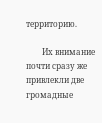территорию.

        Их внимание почти сразу же привлекли две громадные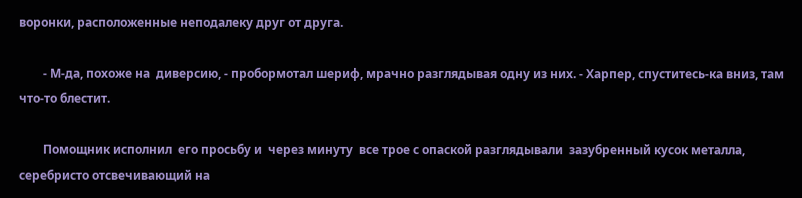воронки, расположенные неподалеку друг от друга.

        - М-да, похоже на  диверсию, - пробормотал шериф, мрачно разглядывая одну из них. - Харпер, спуститесь-ка вниз, там что-то блестит.

        Помощник исполнил  его просьбу и  через минуту  все трое с опаской разглядывали  зазубренный кусок металла, серебристо отсвечивающий на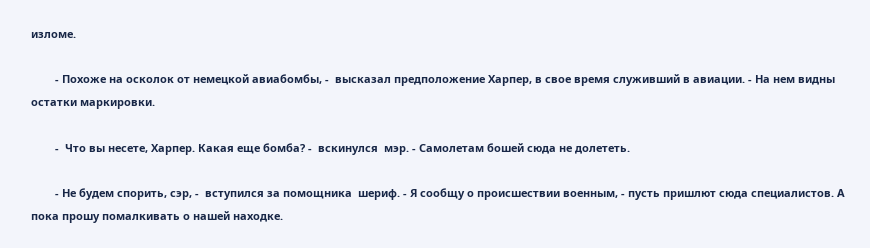изломе.

        - Похоже на осколок от немецкой авиабомбы, -  высказал предположение Харпер, в свое время служивший в авиации. - На нем видны остатки маркировки.

        -  Что вы несете, Харпер. Какая еще бомба? -  вскинулся  мэр. - Самолетам бошей сюда не долететь.

        - Не будем спорить, сэр, -  вступился за помощника  шериф. - Я сообщу о происшествии военным, - пусть пришлют сюда специалистов. А пока прошу помалкивать о нашей находке.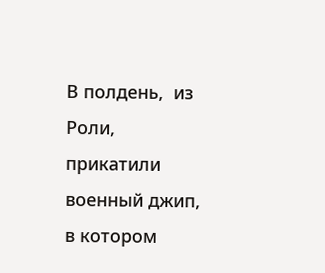В полдень,  из Роли,  прикатили военный джип, в котором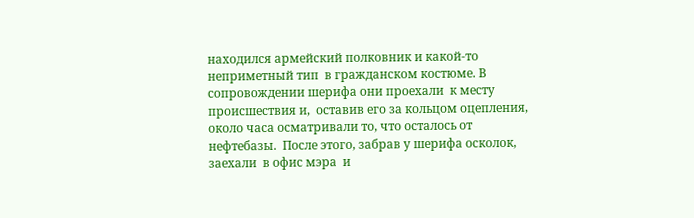находился армейский полковник и какой-то неприметный тип  в гражданском костюме. В сопровождении шерифа они проехали  к месту происшествия и,  оставив его за кольцом оцепления,  около часа осматривали то, что осталось от нефтебазы.  После этого, забрав у шерифа осколок,  заехали  в офис мэра  и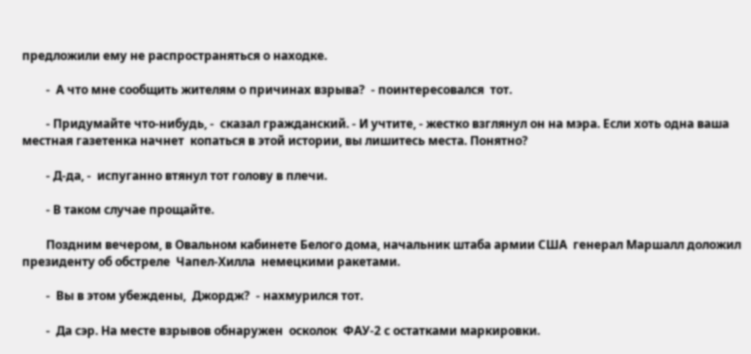предложили ему не распространяться о находке.

        -  А что мне сообщить жителям о причинах взрыва?  - поинтересовался  тот.

        - Придумайте что-нибудь, -  сказал гражданский. - И учтите, - жестко взглянул он на мэра. Если хоть одна ваша местная газетенка начнет  копаться в этой истории, вы лишитесь места. Понятно?

        - Д-да, -  испуганно втянул тот голову в плечи.

        - В таком случае прощайте.

        Поздним вечером, в Овальном кабинете Белого дома, начальник штаба армии США  генерал Маршалл доложил президенту об обстреле  Чапел-Хилла  немецкими ракетами.

        -  Вы в этом убеждены,  Джордж?  - нахмурился тот.

        -  Да сэр. На месте взрывов обнаружен  осколок  ФАУ-2 с остатками маркировки.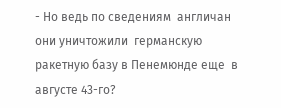- Но ведь по сведениям  англичан они уничтожили  германскую ракетную базу в Пенемюнде еще  в августе 43-го?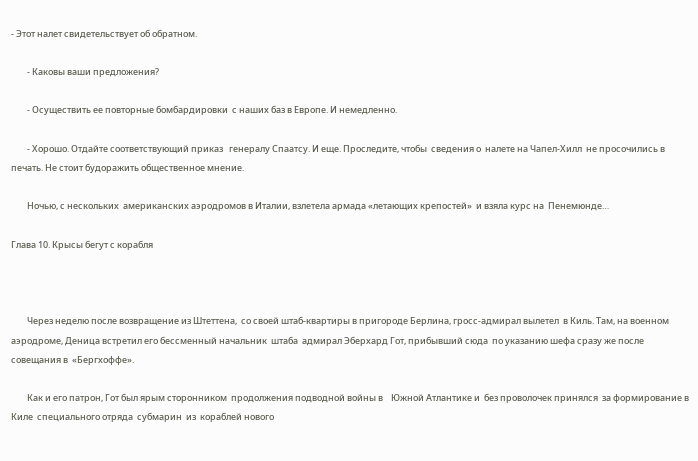- Этот налет свидетельствует об обратном.

        - Каковы ваши предложения?

        - Осуществить ее повторные бомбардировки  с наших баз в Европе. И немедленно.

        - Хорошо. Отдайте соответствующий приказ   генералу Спаатсу. И еще. Проследите, чтобы  сведения о  налете на Чапел-Хилл  не просочились в печать. Не стоит будоражить общественное мнение.

        Ночью, с нескольких  американских аэродромов в Италии, взлетела армада «летающих крепостей»  и взяла курс на  Пенемюнде…

Глава 10. Крысы бегут с корабля



        Через неделю после возвращение из Штеттена,  со своей штаб-квартиры в пригороде Берлина, гросс-адмирал вылетел  в Киль. Там, на военном аэродроме, Деница встретил его бессменный начальник  штаба  адмирал Эберхард Гот, прибывший сюда  по указанию шефа сразу же после совещания в  «Бергхоффе».

        Как и его патрон, Гот был ярым сторонником  продолжения подводной войны в    Южной Атлантике и  без проволочек принялся  за формирование в Киле  специального отряда  субмарин  из  кораблей нового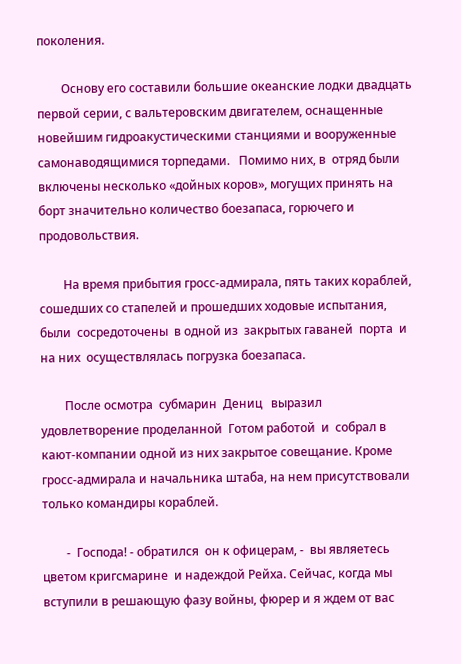поколения.

        Основу его составили большие океанские лодки двадцать первой серии, с вальтеровским двигателем, оснащенные новейшим гидроакустическими станциями и вооруженные  самонаводящимися торпедами.   Помимо них, в  отряд были включены несколько «дойных коров», могущих принять на борт значительно количество боезапаса, горючего и продовольствия.

        На время прибытия гросс-адмирала, пять таких кораблей, сошедших со стапелей и прошедших ходовые испытания, были  сосредоточены  в одной из  закрытых гаваней  порта  и на них  осуществлялась погрузка боезапаса.

        После осмотра  субмарин  Дениц   выразил удовлетворение проделанной  Готом работой  и  собрал в кают-компании одной из них закрытое совещание. Кроме гросс-адмирала и начальника штаба, на нем присутствовали только командиры кораблей.

        -  Господа! - обратился  он к офицерам, -  вы являетесь цветом кригсмарине  и надеждой Рейха. Сейчас, когда мы вступили в решающую фазу войны, фюрер и я ждем от вас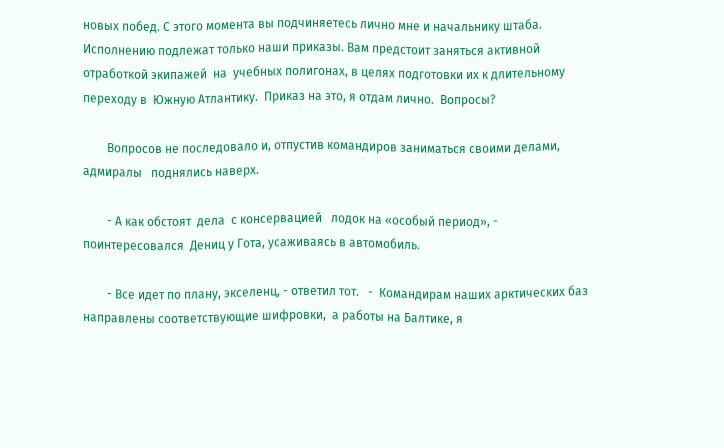новых побед. С этого момента вы подчиняетесь лично мне и начальнику штаба. Исполнению подлежат только наши приказы. Вам предстоит заняться активной отработкой экипажей  на  учебных полигонах, в целях подготовки их к длительному переходу в  Южную Атлантику.  Приказ на это, я отдам лично.  Вопросы?

        Вопросов не последовало и, отпустив командиров заниматься своими делами, адмиралы   поднялись наверх.

        - А как обстоят  дела  с консервацией   лодок на «особый период», -  поинтересовался  Дениц у Гота, усаживаясь в автомобиль.

        - Все идет по плану, экселенц, - ответил тот.   -  Командирам наших арктических баз направлены соответствующие шифровки,  а работы на Балтике, я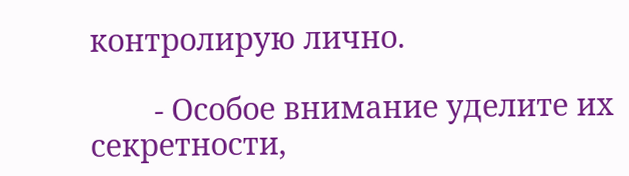контролирую лично.

        - Особое внимание уделите их секретности,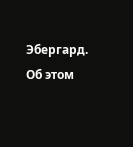Эбергард. Об этом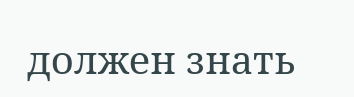должен знать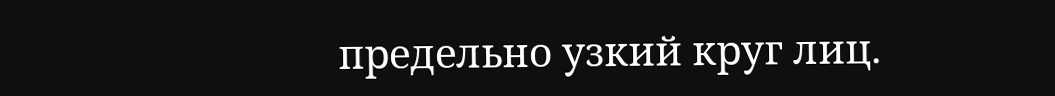предельно узкий круг лиц.